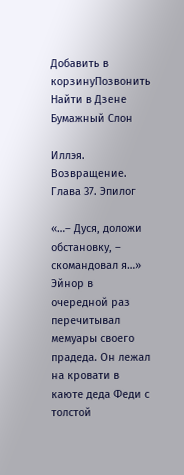Добавить в корзинуПозвонить
Найти в Дзене
Бумажный Слон

Иллэя. Возвращение. Глава 37. Эпилог

«…– Дуся, доложи обстановку, – скомандовал я…» Эйнор в очередной раз перечитывал мемуары своего прадеда. Он лежал на кровати в каюте деда Феди с толстой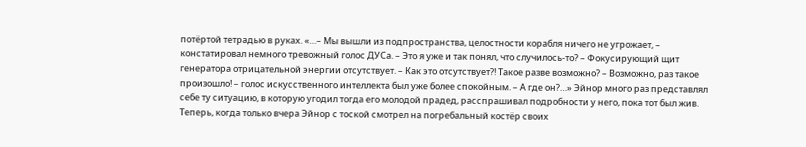потёртой тетрадью в руках. «…– Мы вышли из подпространства, целостности корабля ничего не угрожает, – констатировал немного тревожный голос ДУСа. – Это я уже и так понял, что случилось-то? – Фокусирующий щит генератора отрицательной энергии отсутствует. – Как это отсутствует?! Такое разве возможно? – Возможно, раз такое произошло! – голос искусственного интеллекта был уже более спокойным. – А где он?…» Эйнор много раз представлял себе ту ситуацию, в которую угодил тогда его молодой прадед, расспрашивал подробности у него, пока тот был жив. Теперь, когда только вчера Эйнор с тоской смотрел на погребальный костёр своих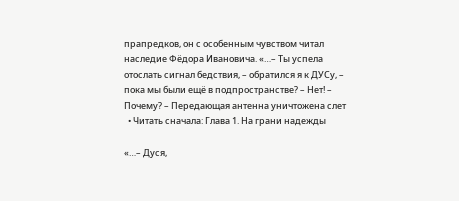прапредков, он с особенным чувством читал наследие Фёдора Ивановича. «…– Ты успела отослать сигнал бедствия, – обратился я к ДУСу, – пока мы были ещё в подпространстве? – Нет! – Почему? – Передающая антенна уничтожена слет
  • Читать сначала: Глава 1. На грани надежды

«…– Дуся,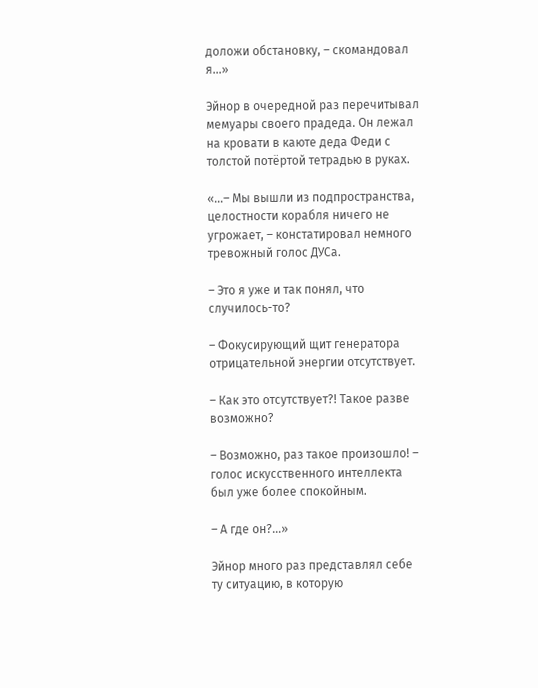доложи обстановку, – скомандовал я…»

Эйнор в очередной раз перечитывал мемуары своего прадеда. Он лежал на кровати в каюте деда Феди с толстой потёртой тетрадью в руках.

«…– Мы вышли из подпространства, целостности корабля ничего не угрожает, – констатировал немного тревожный голос ДУСа.

– Это я уже и так понял, что случилось-то?

– Фокусирующий щит генератора отрицательной энергии отсутствует.

– Как это отсутствует?! Такое разве возможно?

– Возможно, раз такое произошло! – голос искусственного интеллекта был уже более спокойным.

– А где он?…»

Эйнор много раз представлял себе ту ситуацию, в которую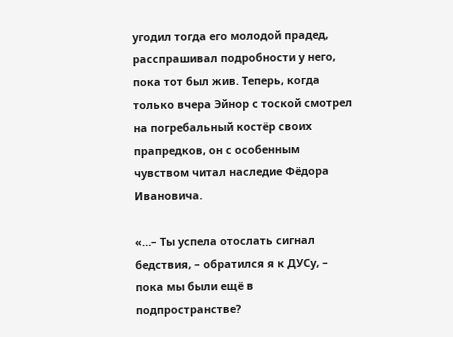угодил тогда его молодой прадед, расспрашивал подробности у него, пока тот был жив. Теперь, когда только вчера Эйнор с тоской смотрел на погребальный костёр своих прапредков, он с особенным чувством читал наследие Фёдора Ивановича.

«…– Ты успела отослать сигнал бедствия, – обратился я к ДУСу, – пока мы были ещё в подпространстве?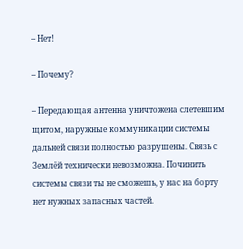– Нет!

– Почему?

– Передающая антенна уничтожена слетевшим щитом, наружные коммуникации системы дальней связи полностью разрушены. Связь с Землёй технически невозможна. Починить системы связи ты не сможешь, у нас на борту нет нужных запасных частей.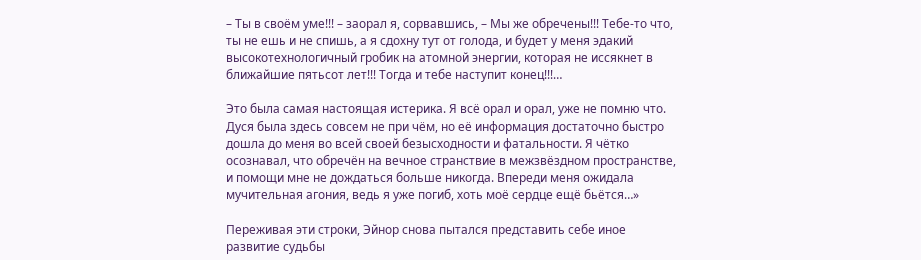– Ты в своём уме!!! – заорал я, сорвавшись, – Мы же обречены!!! Тебе-то что, ты не ешь и не спишь, а я сдохну тут от голода, и будет у меня эдакий высокотехнологичный гробик на атомной энергии, которая не иссякнет в ближайшие пятьсот лет!!! Тогда и тебе наступит конец!!!…

Это была самая настоящая истерика. Я всё орал и орал, уже не помню что. Дуся была здесь совсем не при чём, но её информация достаточно быстро дошла до меня во всей своей безысходности и фатальности. Я чётко осознавал, что обречён на вечное странствие в межзвёздном пространстве, и помощи мне не дождаться больше никогда. Впереди меня ожидала мучительная агония, ведь я уже погиб, хоть моё сердце ещё бьётся…»

Переживая эти строки, Эйнор снова пытался представить себе иное развитие судьбы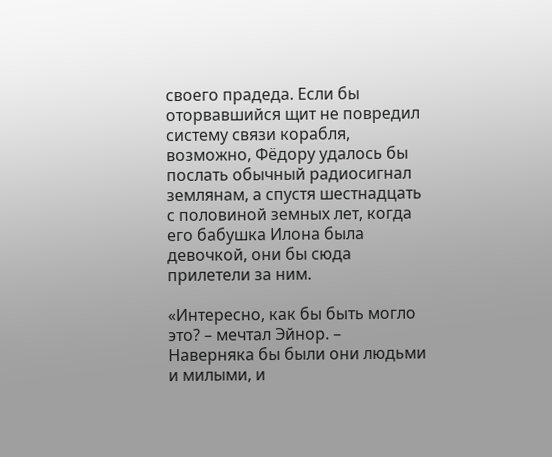своего прадеда. Если бы оторвавшийся щит не повредил систему связи корабля, возможно, Фёдору удалось бы послать обычный радиосигнал землянам, а спустя шестнадцать с половиной земных лет, когда его бабушка Илона была девочкой, они бы сюда прилетели за ним.

«Интересно, как бы быть могло это? – мечтал Эйнор. – Наверняка бы были они людьми и милыми, и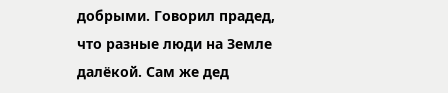добрыми. Говорил прадед, что разные люди на Земле далёкой. Сам же дед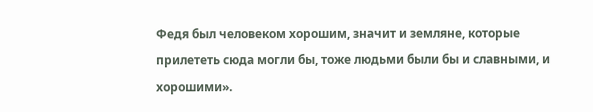Федя был человеком хорошим, значит и земляне, которые прилететь сюда могли бы, тоже людьми были бы и славными, и хорошими».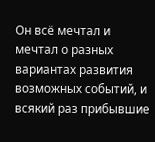Он всё мечтал и мечтал о разных вариантах развития возможных событий, и всякий раз прибывшие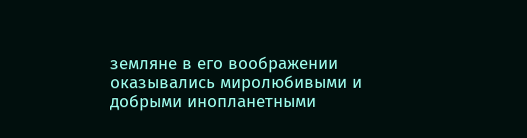земляне в его воображении оказывались миролюбивыми и добрыми инопланетными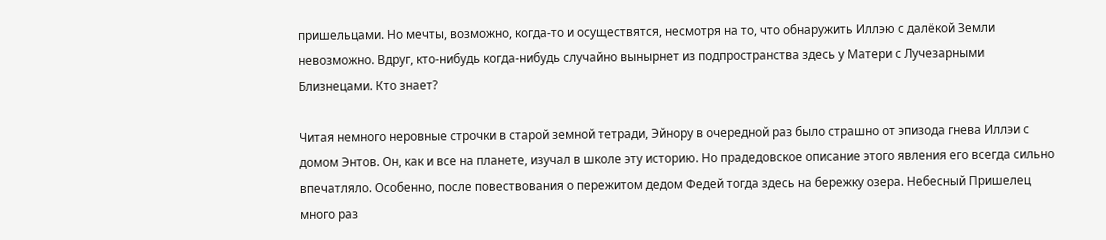пришельцами. Но мечты, возможно, когда-то и осуществятся, несмотря на то, что обнаружить Иллэю с далёкой Земли невозможно. Вдруг, кто-нибудь когда-нибудь случайно вынырнет из подпространства здесь у Матери с Лучезарными Близнецами. Кто знает?

Читая немного неровные строчки в старой земной тетради, Эйнору в очередной раз было страшно от эпизода гнева Иллэи с домом Энтов. Он, как и все на планете, изучал в школе эту историю. Но прадедовское описание этого явления его всегда сильно впечатляло. Особенно, после повествования о пережитом дедом Федей тогда здесь на бережку озера. Небесный Пришелец много раз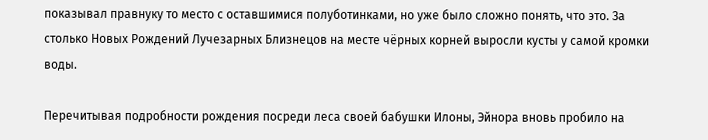показывал правнуку то место с оставшимися полуботинками, но уже было сложно понять, что это. За столько Новых Рождений Лучезарных Близнецов на месте чёрных корней выросли кусты у самой кромки воды.

Перечитывая подробности рождения посреди леса своей бабушки Илоны, Эйнора вновь пробило на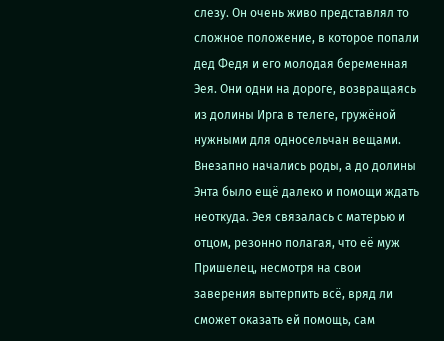слезу. Он очень живо представлял то сложное положение, в которое попали дед Федя и его молодая беременная Эея. Они одни на дороге, возвращаясь из долины Ирга в телеге, гружёной нужными для односельчан вещами. Внезапно начались роды, а до долины Энта было ещё далеко и помощи ждать неоткуда. Эея связалась с матерью и отцом, резонно полагая, что её муж Пришелец, несмотря на свои заверения вытерпить всё, вряд ли сможет оказать ей помощь, сам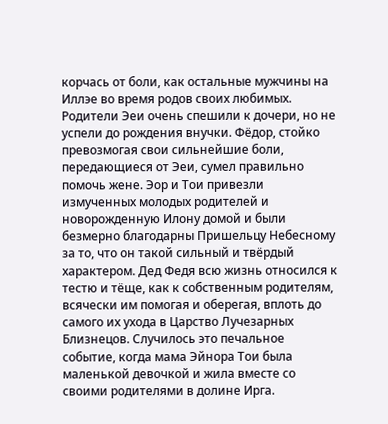корчась от боли, как остальные мужчины на Иллэе во время родов своих любимых. Родители Эеи очень спешили к дочери, но не успели до рождения внучки. Фёдор, стойко превозмогая свои сильнейшие боли, передающиеся от Эеи, сумел правильно помочь жене. Эор и Тои привезли измученных молодых родителей и новорожденную Илону домой и были безмерно благодарны Пришельцу Небесному за то, что он такой сильный и твёрдый характером. Дед Федя всю жизнь относился к тестю и тёще, как к собственным родителям, всячески им помогая и оберегая, вплоть до самого их ухода в Царство Лучезарных Близнецов. Случилось это печальное событие, когда мама Эйнора Тои была маленькой девочкой и жила вместе со своими родителями в долине Ирга.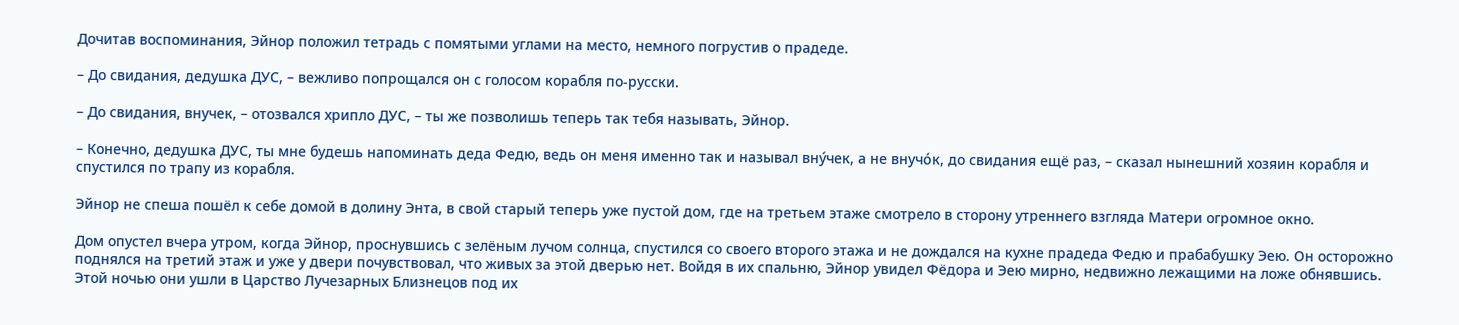Дочитав воспоминания, Эйнор положил тетрадь с помятыми углами на место, немного погрустив о прадеде.

– До свидания, дедушка ДУС, – вежливо попрощался он с голосом корабля по-русски.

– До свидания, внучек, – отозвался хрипло ДУС, – ты же позволишь теперь так тебя называть, Эйнор.

– Конечно, дедушка ДУС, ты мне будешь напоминать деда Федю, ведь он меня именно так и называл вну́чек, а не внучо́к, до свидания ещё раз, – сказал нынешний хозяин корабля и спустился по трапу из корабля.

Эйнор не спеша пошёл к себе домой в долину Энта, в свой старый теперь уже пустой дом, где на третьем этаже смотрело в сторону утреннего взгляда Матери огромное окно.

Дом опустел вчера утром, когда Эйнор, проснувшись с зелёным лучом солнца, спустился со своего второго этажа и не дождался на кухне прадеда Федю и прабабушку Эею. Он осторожно поднялся на третий этаж и уже у двери почувствовал, что живых за этой дверью нет. Войдя в их спальню, Эйнор увидел Фёдора и Эею мирно, недвижно лежащими на ложе обнявшись. Этой ночью они ушли в Царство Лучезарных Близнецов под их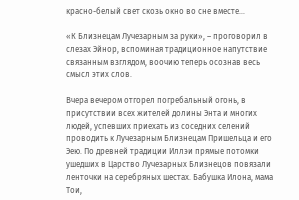красно-белый свет скозь окно во сне вместе…

«К Близнецам Лучезарным за руки», – проговорил в слезах Эйнор, вспоминая традиционное напутствие связанным взглядом, воочию теперь осознав весь смысл этих слов.

Вчера вечером отгорел погребальный огонь, в присутствии всех жителей долины Энта и многих людей, успевших приехать из соседних селений проводить к Лучезарным Близнецам Пришельца и его Эею. По древней традиции Иллэи прямые потомки ушедших в Царство Лучезарных Близнецов повязали ленточки на серебряных шестах. Бабушка Илона, мама Тои,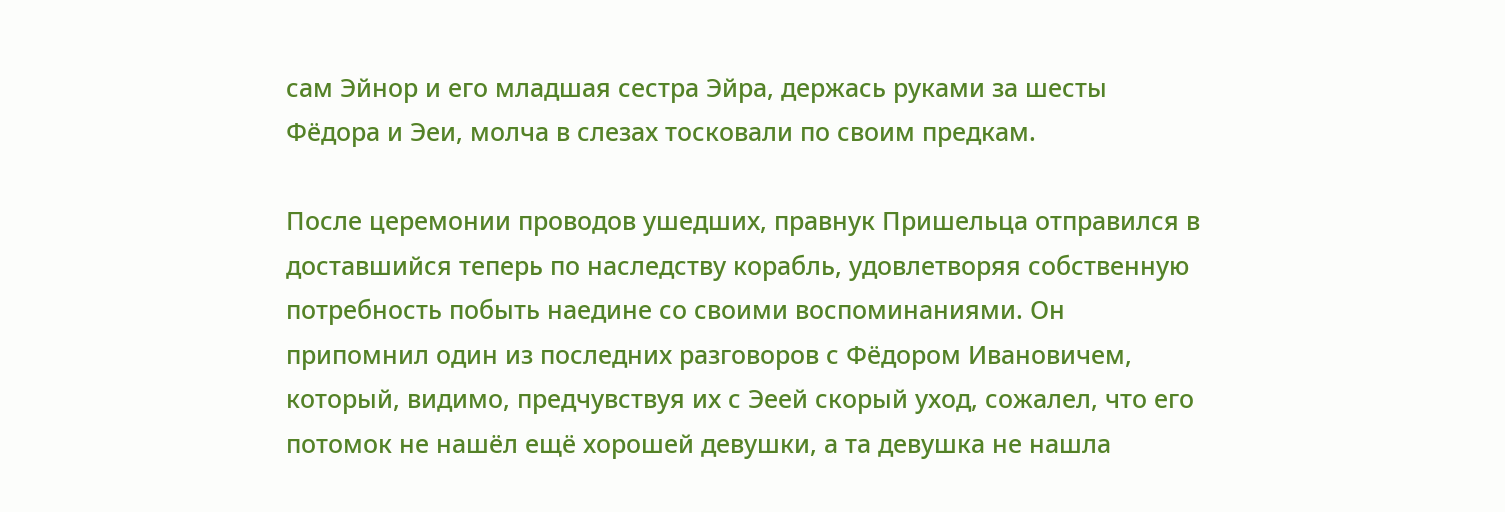сам Эйнор и его младшая сестра Эйра, держась руками за шесты Фёдора и Эеи, молча в слезах тосковали по своим предкам.

После церемонии проводов ушедших, правнук Пришельца отправился в доставшийся теперь по наследству корабль, удовлетворяя собственную потребность побыть наедине со своими воспоминаниями. Он припомнил один из последних разговоров с Фёдором Ивановичем, который, видимо, предчувствуя их с Эеей скорый уход, сожалел, что его потомок не нашёл ещё хорошей девушки, а та девушка не нашла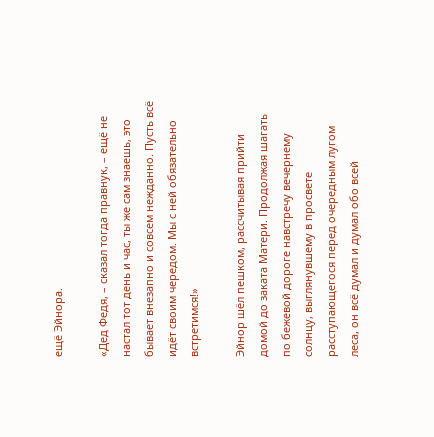ещё Эйнора.

«Дед Федя, – сказал тогда правнук, – ещё не настал тот день и час, ты же сам знаешь, это бывает внезапно и совсем нежданно. Пусть всё идёт своим чередом. Мы с ней обязательно встретимся!»

Эйнор шёл пешком, рассчитывая прийти домой до заката Матери. Продолжая шагать по бежевой дороге навстречу вечернему солнцу, выглянувшему в просвете расступающегося перед очередным лугом леса, он всё думал и думал обо всей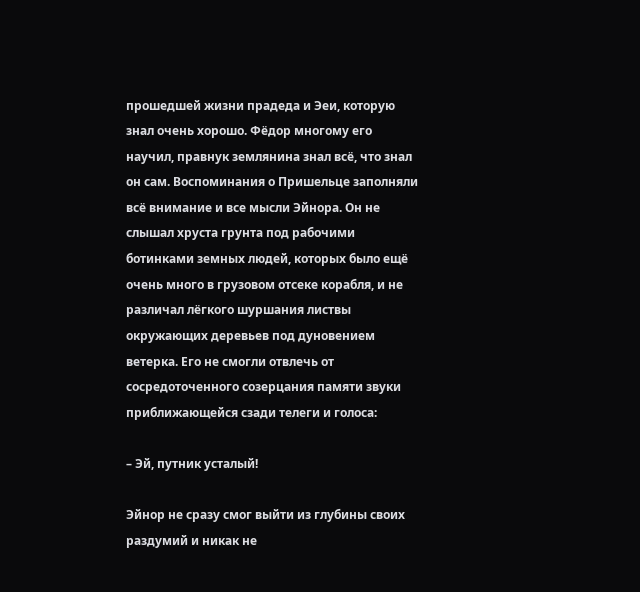прошедшей жизни прадеда и Эеи, которую знал очень хорошо. Фёдор многому его научил, правнук землянина знал всё, что знал он сам. Воспоминания о Пришельце заполняли всё внимание и все мысли Эйнора. Он не слышал хруста грунта под рабочими ботинками земных людей, которых было ещё очень много в грузовом отсеке корабля, и не различал лёгкого шуршания листвы окружающих деревьев под дуновением ветерка. Его не смогли отвлечь от сосредоточенного созерцания памяти звуки приближающейся сзади телеги и голоса:

– Эй, путник усталый!

Эйнор не сразу смог выйти из глубины своих раздумий и никак не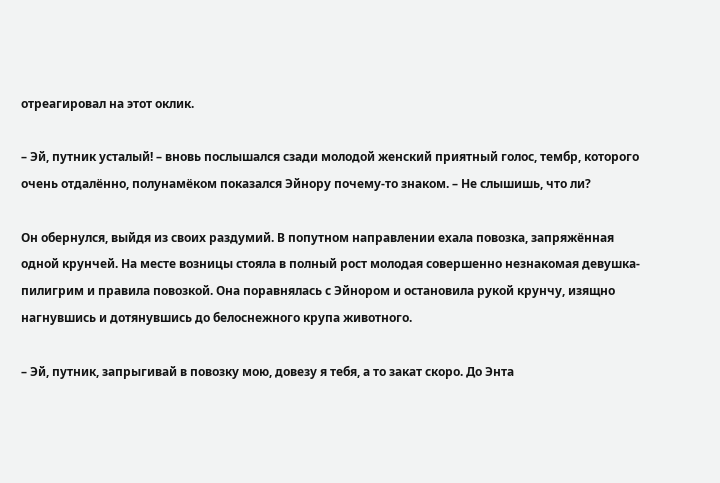отреагировал на этот оклик.

– Эй, путник усталый! – вновь послышался сзади молодой женский приятный голос, тембр, которого очень отдалённо, полунамёком показался Эйнору почему-то знаком. – Не слышишь, что ли?

Он обернулся, выйдя из своих раздумий. В попутном направлении ехала повозка, запряжённая одной крунчей. На месте возницы стояла в полный рост молодая совершенно незнакомая девушка-пилигрим и правила повозкой. Она поравнялась с Эйнором и остановила рукой крунчу, изящно нагнувшись и дотянувшись до белоснежного крупа животного.

– Эй, путник, запрыгивай в повозку мою, довезу я тебя, а то закат скоро. До Энта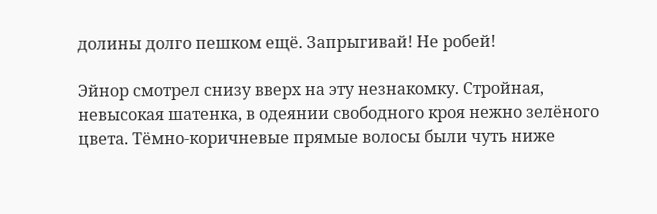долины долго пешком ещё. Запрыгивай! Не робей!

Эйнор смотрел снизу вверх на эту незнакомку. Стройная, невысокая шатенка, в одеянии свободного кроя нежно зелёного цвета. Тёмно-коричневые прямые волосы были чуть ниже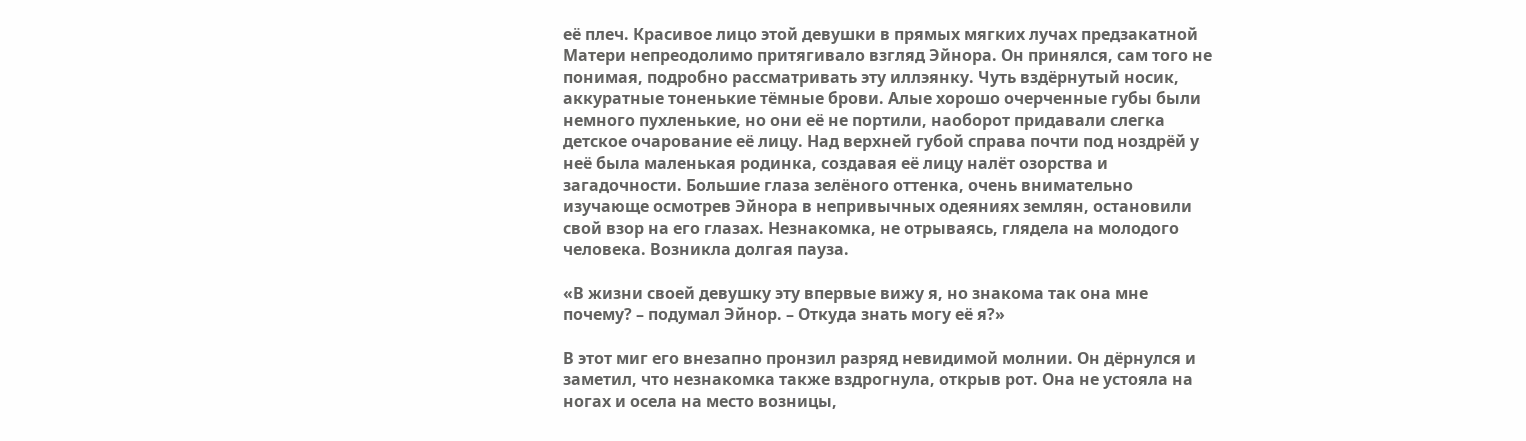её плеч. Красивое лицо этой девушки в прямых мягких лучах предзакатной Матери непреодолимо притягивало взгляд Эйнора. Он принялся, сам того не понимая, подробно рассматривать эту иллэянку. Чуть вздёрнутый носик, аккуратные тоненькие тёмные брови. Алые хорошо очерченные губы были немного пухленькие, но они её не портили, наоборот придавали слегка детское очарование её лицу. Над верхней губой справа почти под ноздрёй у неё была маленькая родинка, создавая её лицу налёт озорства и загадочности. Большие глаза зелёного оттенка, очень внимательно изучающе осмотрев Эйнора в непривычных одеяниях землян, остановили свой взор на его глазах. Незнакомка, не отрываясь, глядела на молодого человека. Возникла долгая пауза.

«В жизни своей девушку эту впервые вижу я, но знакома так она мне почему? – подумал Эйнор. – Откуда знать могу её я?»

В этот миг его внезапно пронзил разряд невидимой молнии. Он дёрнулся и заметил, что незнакомка также вздрогнула, открыв рот. Она не устояла на ногах и осела на место возницы,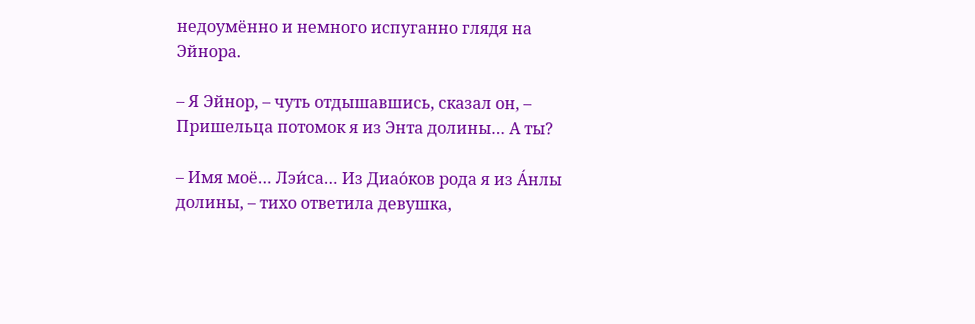недоумённо и немного испуганно глядя на Эйнора.

– Я Эйнор, – чуть отдышавшись, сказал он, – Пришельца потомок я из Энта долины… А ты?

– Имя моё… Лэи́са… Из Диао́ков рода я из А́нлы долины, – тихо ответила девушка,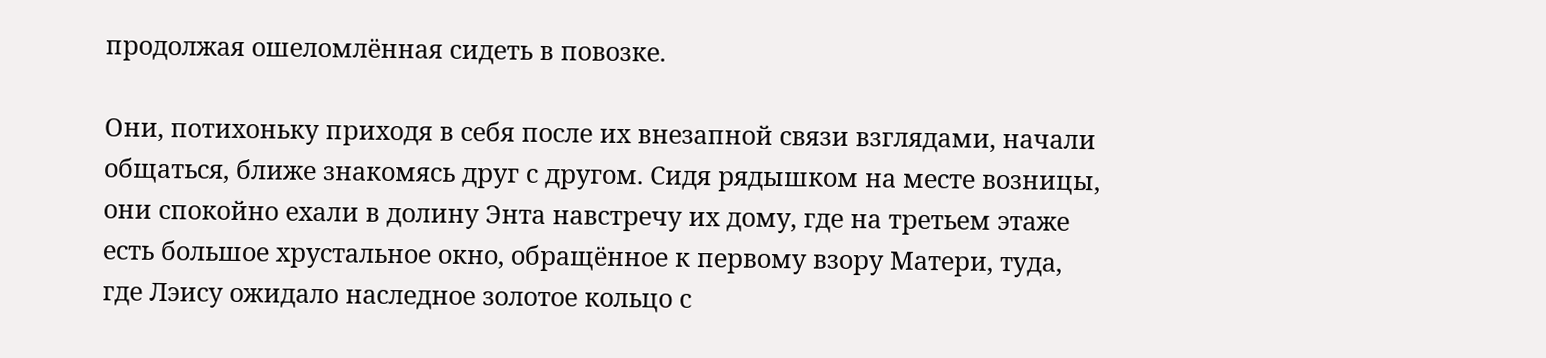продолжая ошеломлённая сидеть в повозке.

Они, потихоньку приходя в себя после их внезапной связи взглядами, начали общаться, ближе знакомясь друг с другом. Сидя рядышком на месте возницы, они спокойно ехали в долину Энта навстречу их дому, где на третьем этаже есть большое хрустальное окно, обращённое к первому взору Матери, туда, где Лэису ожидало наследное золотое кольцо с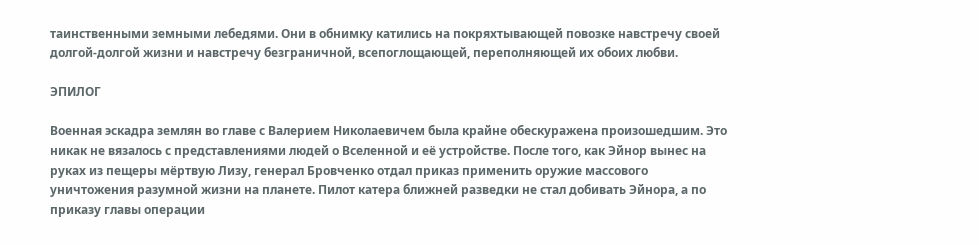таинственными земными лебедями. Они в обнимку катились на покряхтывающей повозке навстречу своей долгой-долгой жизни и навстречу безграничной, всепоглощающей, переполняющей их обоих любви.

ЭПИЛОГ

Военная эскадра землян во главе с Валерием Николаевичем была крайне обескуражена произошедшим. Это никак не вязалось с представлениями людей о Вселенной и её устройстве. После того, как Эйнор вынес на руках из пещеры мёртвую Лизу, генерал Бровченко отдал приказ применить оружие массового уничтожения разумной жизни на планете. Пилот катера ближней разведки не стал добивать Эйнора, а по приказу главы операции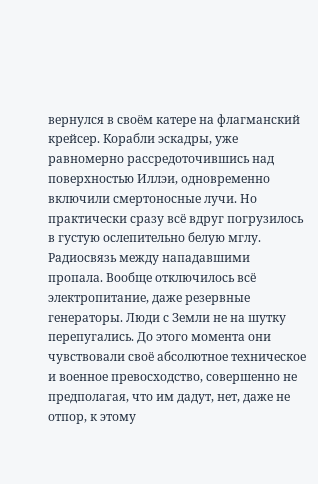вернулся в своём катере на флагманский крейсер. Корабли эскадры, уже равномерно рассредоточившись над поверхностью Иллэи, одновременно включили смертоносные лучи. Но практически сразу всё вдруг погрузилось в густую ослепительно белую мглу. Радиосвязь между нападавшими пропала. Вообще отключилось всё электропитание, даже резервные генераторы. Люди с Земли не на шутку перепугались. До этого момента они чувствовали своё абсолютное техническое и военное превосходство, совершенно не предполагая, что им дадут, нет, даже не отпор, к этому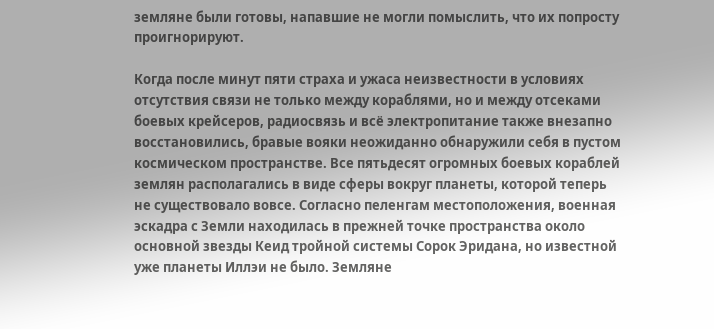земляне были готовы, напавшие не могли помыслить, что их попросту проигнорируют.

Когда после минут пяти страха и ужаса неизвестности в условиях отсутствия связи не только между кораблями, но и между отсеками боевых крейсеров, радиосвязь и всё электропитание также внезапно восстановились, бравые вояки неожиданно обнаружили себя в пустом космическом пространстве. Все пятьдесят огромных боевых кораблей землян располагались в виде сферы вокруг планеты, которой теперь не существовало вовсе. Согласно пеленгам местоположения, военная эскадра с Земли находилась в прежней точке пространства около основной звезды Кеид тройной системы Сорок Эридана, но известной уже планеты Иллэи не было. Земляне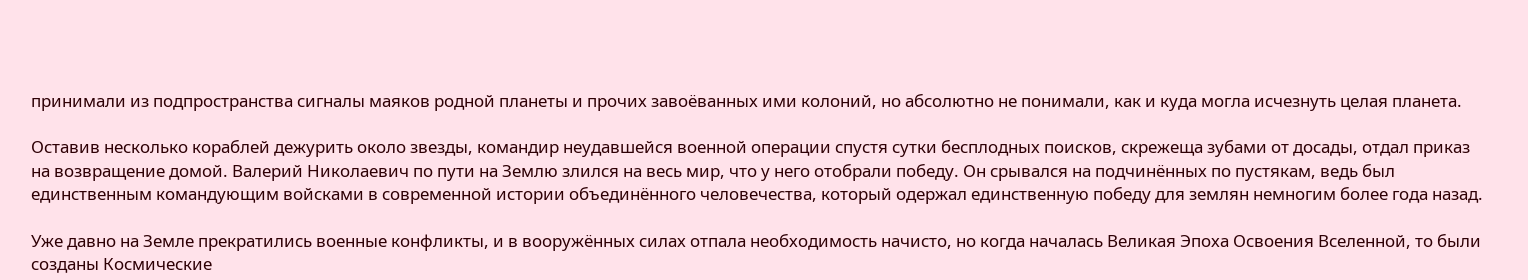принимали из подпространства сигналы маяков родной планеты и прочих завоёванных ими колоний, но абсолютно не понимали, как и куда могла исчезнуть целая планета.

Оставив несколько кораблей дежурить около звезды, командир неудавшейся военной операции спустя сутки бесплодных поисков, скрежеща зубами от досады, отдал приказ на возвращение домой. Валерий Николаевич по пути на Землю злился на весь мир, что у него отобрали победу. Он срывался на подчинённых по пустякам, ведь был единственным командующим войсками в современной истории объединённого человечества, который одержал единственную победу для землян немногим более года назад.

Уже давно на Земле прекратились военные конфликты, и в вооружённых силах отпала необходимость начисто, но когда началась Великая Эпоха Освоения Вселенной, то были созданы Космические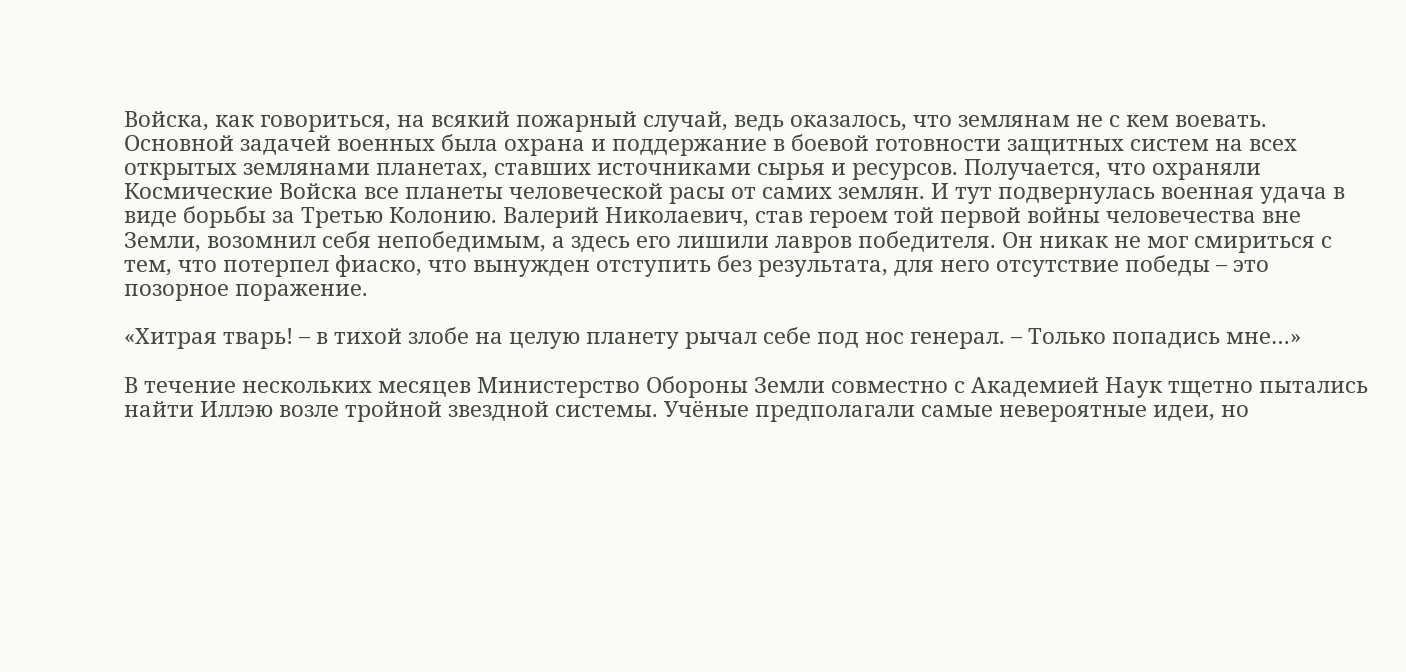Войска, как говориться, на всякий пожарный случай, ведь оказалось, что землянам не с кем воевать. Основной задачей военных была охрана и поддержание в боевой готовности защитных систем на всех открытых землянами планетах, ставших источниками сырья и ресурсов. Получается, что охраняли Космические Войска все планеты человеческой расы от самих землян. И тут подвернулась военная удача в виде борьбы за Третью Колонию. Валерий Николаевич, став героем той первой войны человечества вне Земли, возомнил себя непобедимым, а здесь его лишили лавров победителя. Он никак не мог смириться с тем, что потерпел фиаско, что вынужден отступить без результата, для него отсутствие победы – это позорное поражение.

«Хитрая тварь! – в тихой злобе на целую планету рычал себе под нос генерал. – Только попадись мне…»

В течение нескольких месяцев Министерство Обороны Земли совместно с Академией Наук тщетно пытались найти Иллэю возле тройной звездной системы. Учёные предполагали самые невероятные идеи, но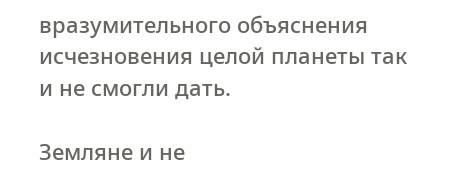вразумительного объяснения исчезновения целой планеты так и не смогли дать.

Земляне и не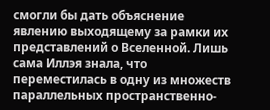смогли бы дать объяснение явлению выходящему за рамки их представлений о Вселенной. Лишь сама Иллэя знала, что переместилась в одну из множеств параллельных пространственно-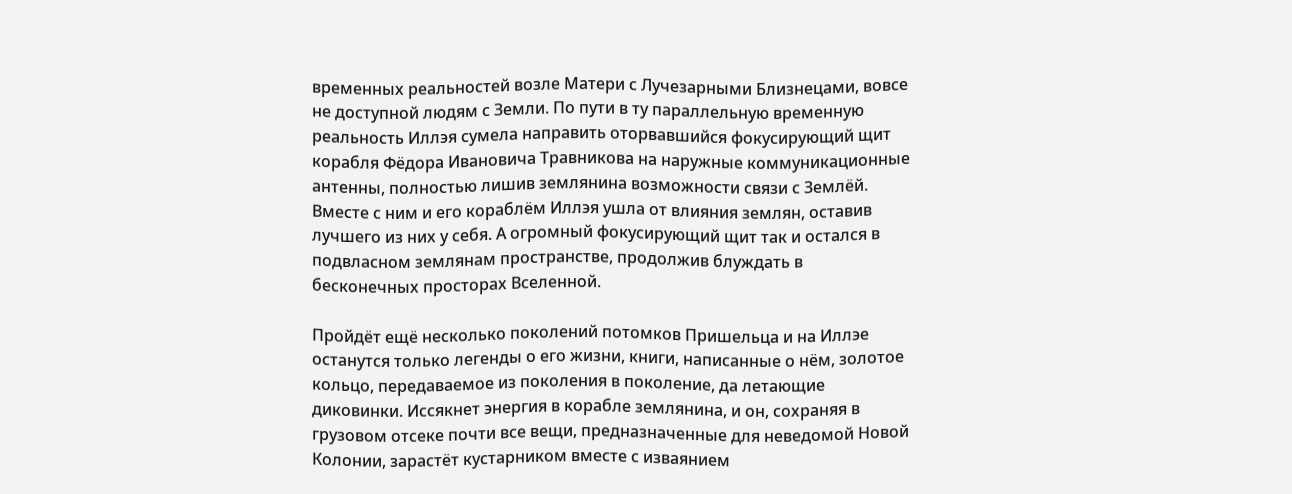временных реальностей возле Матери с Лучезарными Близнецами, вовсе не доступной людям с Земли. По пути в ту параллельную временную реальность Иллэя сумела направить оторвавшийся фокусирующий щит корабля Фёдора Ивановича Травникова на наружные коммуникационные антенны, полностью лишив землянина возможности связи с Землёй. Вместе с ним и его кораблём Иллэя ушла от влияния землян, оставив лучшего из них у себя. А огромный фокусирующий щит так и остался в подвласном землянам пространстве, продолжив блуждать в бесконечных просторах Вселенной.

Пройдёт ещё несколько поколений потомков Пришельца и на Иллэе останутся только легенды о его жизни, книги, написанные о нём, золотое кольцо, передаваемое из поколения в поколение, да летающие диковинки. Иссякнет энергия в корабле землянина, и он, сохраняя в грузовом отсеке почти все вещи, предназначенные для неведомой Новой Колонии, зарастёт кустарником вместе с изваянием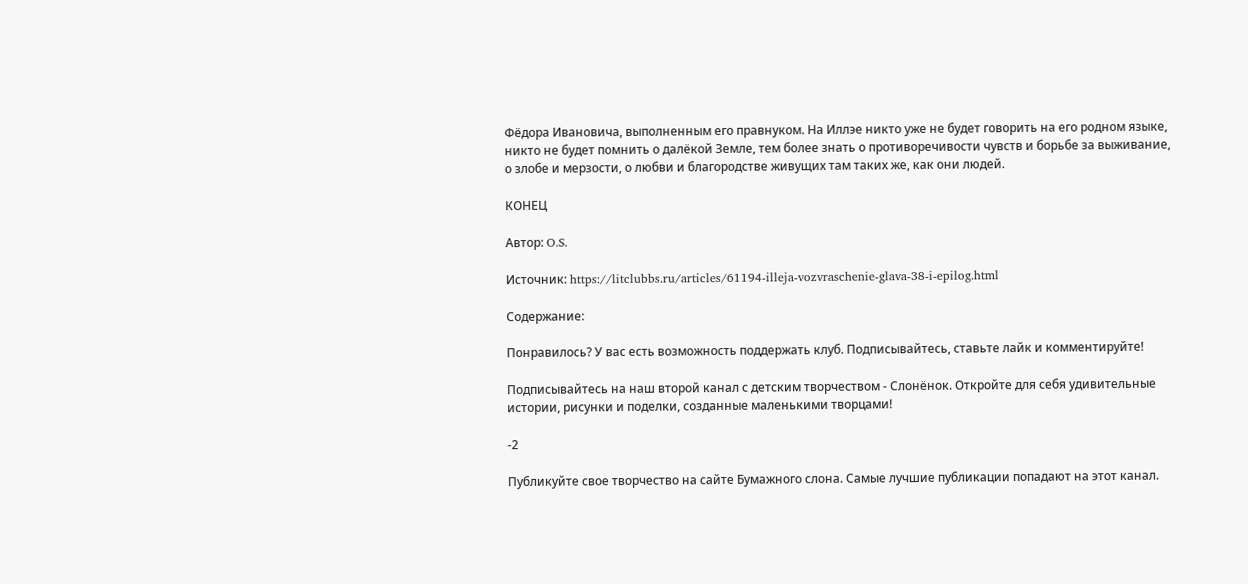Фёдора Ивановича, выполненным его правнуком. На Иллэе никто уже не будет говорить на его родном языке, никто не будет помнить о далёкой Земле, тем более знать о противоречивости чувств и борьбе за выживание, о злобе и мерзости, о любви и благородстве живущих там таких же, как они людей.

КОНЕЦ

Автор: O.S.

Источник: https://litclubbs.ru/articles/61194-illeja-vozvraschenie-glava-38-i-epilog.html

Содержание:

Понравилось? У вас есть возможность поддержать клуб. Подписывайтесь, ставьте лайк и комментируйте!

Подписывайтесь на наш второй канал с детским творчеством - Слонёнок. Откройте для себя удивительные истории, рисунки и поделки, созданные маленькими творцами!

-2

Публикуйте свое творчество на сайте Бумажного слона. Самые лучшие публикации попадают на этот канал.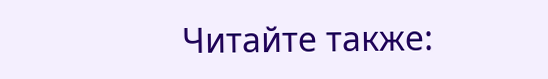Читайте также: